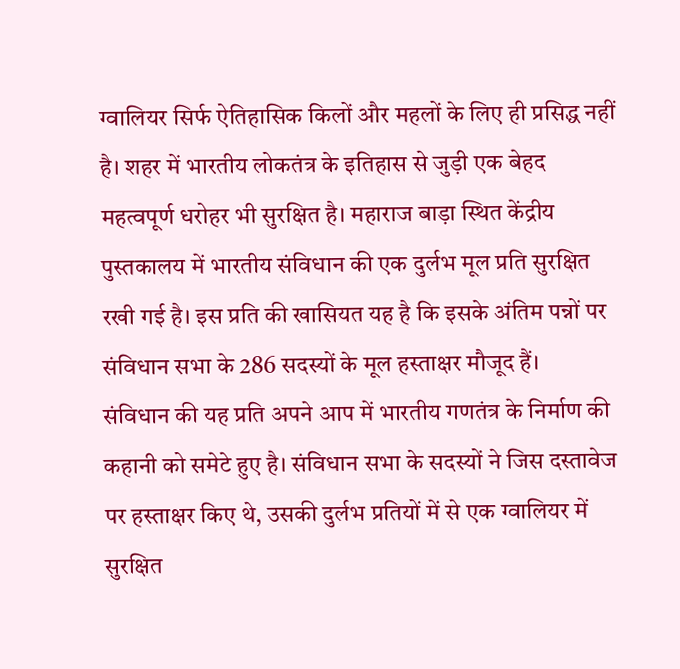ग्वालियर सिर्फ ऐतिहासिक किलों और महलों के लिए ही प्रसिद्ध नहीं है। शहर में भारतीय लोकतंत्र के इतिहास से जुड़ी एक बेहद महत्वपूर्ण धरोहर भी सुरक्षित है। महाराज बाड़ा स्थित केंद्रीय पुस्तकालय में भारतीय संविधान की एक दुर्लभ मूल प्रति सुरक्षित रखी गई है। इस प्रति की खासियत यह है कि इसके अंतिम पन्नों पर संविधान सभा के 286 सदस्यों के मूल हस्ताक्षर मौजूद हैं।
संविधान की यह प्रति अपने आप में भारतीय गणतंत्र के निर्माण की कहानी को समेटे हुए है। संविधान सभा के सदस्यों ने जिस दस्तावेज पर हस्ताक्षर किए थे, उसकी दुर्लभ प्रतियों में से एक ग्वालियर में सुरक्षित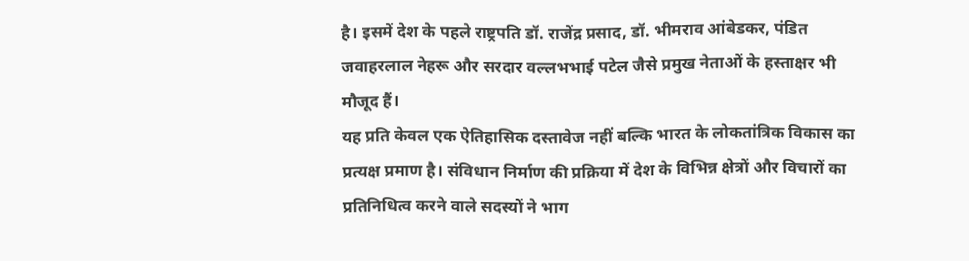है। इसमें देश के पहले राष्ट्रपति डॉ. राजेंद्र प्रसाद, डॉ. भीमराव आंबेडकर, पंडित जवाहरलाल नेहरू और सरदार वल्लभभाई पटेल जैसे प्रमुख नेताओं के हस्ताक्षर भी मौजूद हैं।
यह प्रति केवल एक ऐतिहासिक दस्तावेज नहीं बल्कि भारत के लोकतांत्रिक विकास का प्रत्यक्ष प्रमाण है। संविधान निर्माण की प्रक्रिया में देश के विभिन्न क्षेत्रों और विचारों का प्रतिनिधित्व करने वाले सदस्यों ने भाग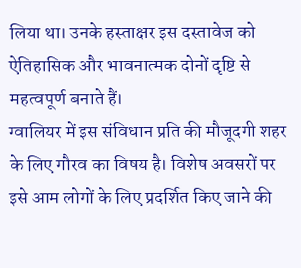लिया था। उनके हस्ताक्षर इस दस्तावेज को ऐतिहासिक और भावनात्मक दोनों दृष्टि से महत्वपूर्ण बनाते हैं।
ग्वालियर में इस संविधान प्रति की मौजूदगी शहर के लिए गौरव का विषय है। विशेष अवसरों पर इसे आम लोगों के लिए प्रदर्शित किए जाने की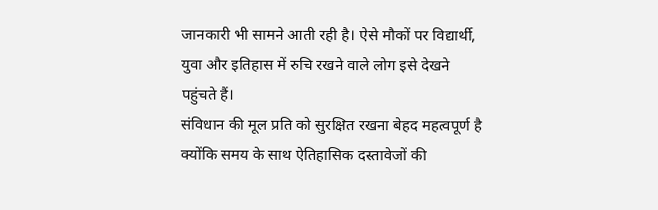जानकारी भी सामने आती रही है। ऐसे मौकों पर विद्यार्थी, युवा और इतिहास में रुचि रखने वाले लोग इसे देखने पहुंचते हैं।
संविधान की मूल प्रति को सुरक्षित रखना बेहद महत्वपूर्ण है क्योंकि समय के साथ ऐतिहासिक दस्तावेजों की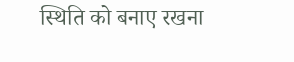स्थिति को बनाए रखना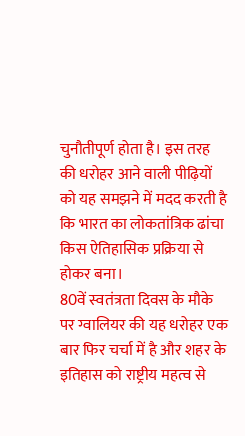चुनौतीपूर्ण होता है। इस तरह की धरोहर आने वाली पीढ़ियों को यह समझने में मदद करती है कि भारत का लोकतांत्रिक ढांचा किस ऐतिहासिक प्रक्रिया से होकर बना।
80वें स्वतंत्रता दिवस के मौके पर ग्वालियर की यह धरोहर एक बार फिर चर्चा में है और शहर के इतिहास को राष्ट्रीय महत्व से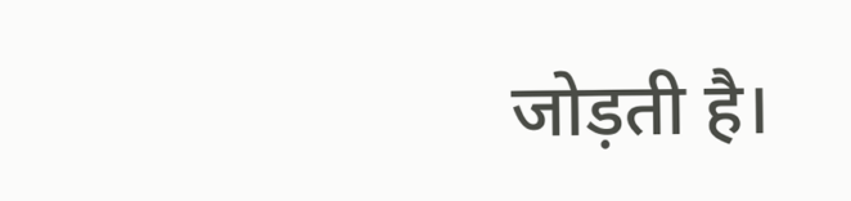जोड़ती है।